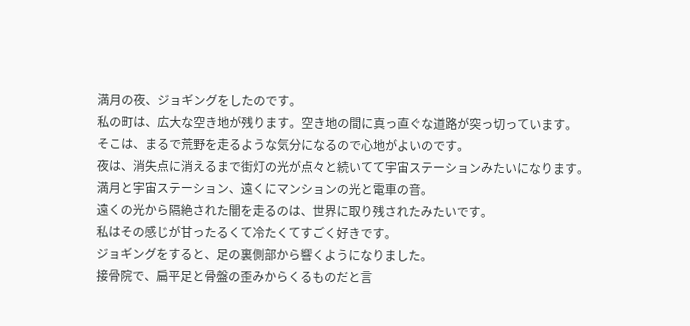満月の夜、ジョギングをしたのです。
私の町は、広大な空き地が残ります。空き地の間に真っ直ぐな道路が突っ切っています。
そこは、まるで荒野を走るような気分になるので心地がよいのです。
夜は、消失点に消えるまで街灯の光が点々と続いてて宇宙ステーションみたいになります。
満月と宇宙ステーション、遠くにマンションの光と電車の音。
遠くの光から隔絶された闇を走るのは、世界に取り残されたみたいです。
私はその感じが甘ったるくて冷たくてすごく好きです。
ジョギングをすると、足の裏側部から響くようになりました。
接骨院で、扁平足と骨盤の歪みからくるものだと言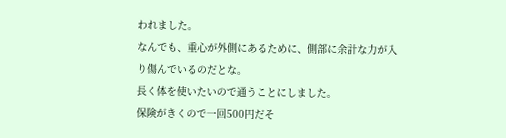われました。
なんでも、重心が外側にあるために、側部に余計な力が入り傷んでいるのだとな。
長く体を使いたいので通うことにしました。
保険がきくので一回500円だそ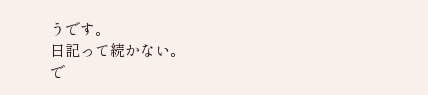うです。
日記って続かない。
で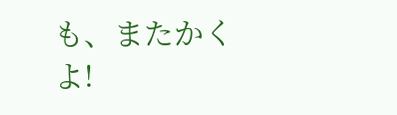も、またかくよ!